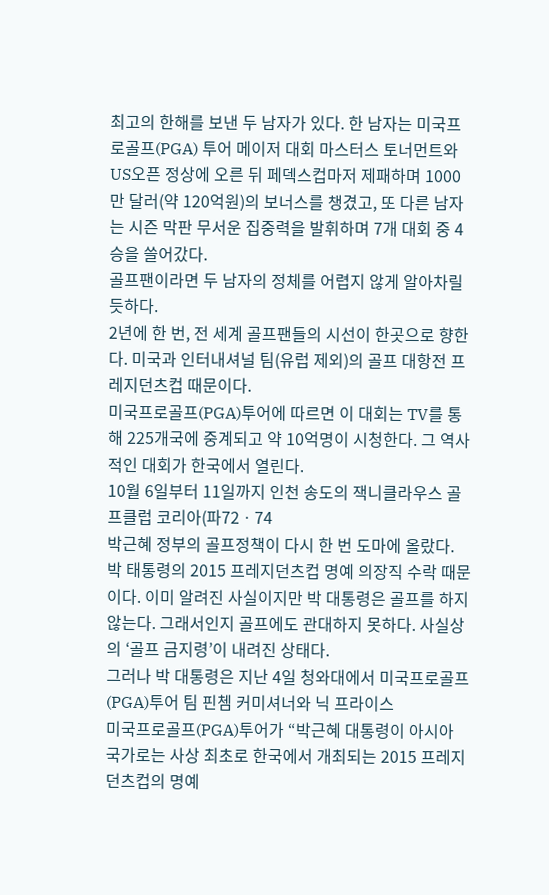최고의 한해를 보낸 두 남자가 있다. 한 남자는 미국프로골프(PGA) 투어 메이저 대회 마스터스 토너먼트와 US오픈 정상에 오른 뒤 페덱스컵마저 제패하며 1000만 달러(약 120억원)의 보너스를 챙겼고, 또 다른 남자는 시즌 막판 무서운 집중력을 발휘하며 7개 대회 중 4승을 쓸어갔다.
골프팬이라면 두 남자의 정체를 어렵지 않게 알아차릴 듯하다.
2년에 한 번, 전 세계 골프팬들의 시선이 한곳으로 향한다. 미국과 인터내셔널 팀(유럽 제외)의 골프 대항전 프레지던츠컵 때문이다.
미국프로골프(PGA)투어에 따르면 이 대회는 TV를 통해 225개국에 중계되고 약 10억명이 시청한다. 그 역사적인 대회가 한국에서 열린다.
10월 6일부터 11일까지 인천 송도의 잭니클라우스 골프클럽 코리아(파72ㆍ74
박근혜 정부의 골프정책이 다시 한 번 도마에 올랐다. 박 태통령의 2015 프레지던츠컵 명예 의장직 수락 때문이다. 이미 알려진 사실이지만 박 대통령은 골프를 하지 않는다. 그래서인지 골프에도 관대하지 못하다. 사실상의 ‘골프 금지령’이 내려진 상태다.
그러나 박 대통령은 지난 4일 청와대에서 미국프로골프(PGA)투어 팀 핀쳄 커미셔너와 닉 프라이스
미국프로골프(PGA)투어가 “박근혜 대통령이 아시아 국가로는 사상 최초로 한국에서 개최되는 2015 프레지던츠컵의 명예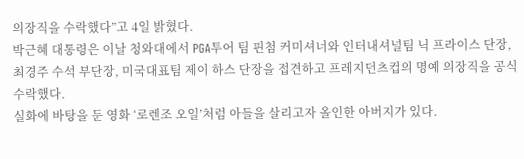의장직을 수락했다”고 4일 밝혔다.
박근혜 대통령은 이날 청와대에서 PGA투어 팀 핀첨 커미셔너와 인터내셔널팀 닉 프라이스 단장, 최경주 수석 부단장, 미국대표팀 제이 하스 단장을 접견하고 프레지던츠컵의 명예 의장직을 공식 수락했다.
실화에 바탕을 둔 영화 ‘로렌조 오일’처럼 아들을 살리고자 올인한 아버지가 있다.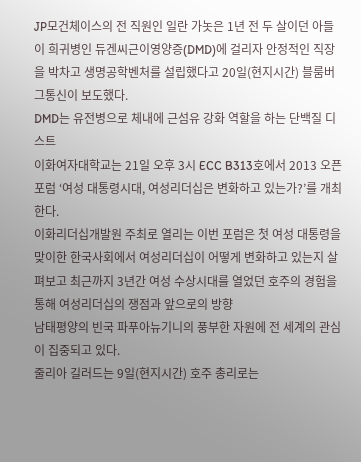JP모건체이스의 전 직원인 일란 가놋은 1년 전 두 살이던 아들이 희귀병인 듀겐씨근이영양증(DMD)에 걸리자 안정적인 직장을 박차고 생명공학벤처를 설립했다고 20일(현지시간) 블룸버그통신이 보도했다.
DMD는 유전병으로 체내에 근섬유 강화 역할을 하는 단백질 디스트
이화여자대학교는 21일 오후 3시 ECC B313호에서 2013 오픈포럼 ‘여성 대통령시대, 여성리더십은 변화하고 있는가?’를 개최한다.
이화리더십개발원 주최로 열리는 이번 포럼은 첫 여성 대통령을 맞이한 한국사회에서 여성리더십이 어떻게 변화하고 있는지 살펴보고 최근까지 3년간 여성 수상시대를 열었던 호주의 경험을 통해 여성리더십의 쟁점과 앞으로의 방향
남태평양의 빈국 파푸아뉴기니의 풍부한 자원에 전 세계의 관심이 집중되고 있다.
줄리아 길러드는 9일(현지시간) 호주 총리로는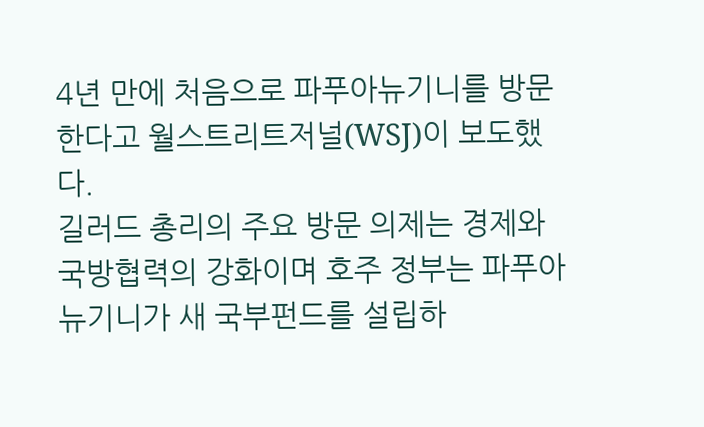4년 만에 처음으로 파푸아뉴기니를 방문한다고 월스트리트저널(WSJ)이 보도했다.
길러드 총리의 주요 방문 의제는 경제와 국방협력의 강화이며 호주 정부는 파푸아뉴기니가 새 국부펀드를 설립하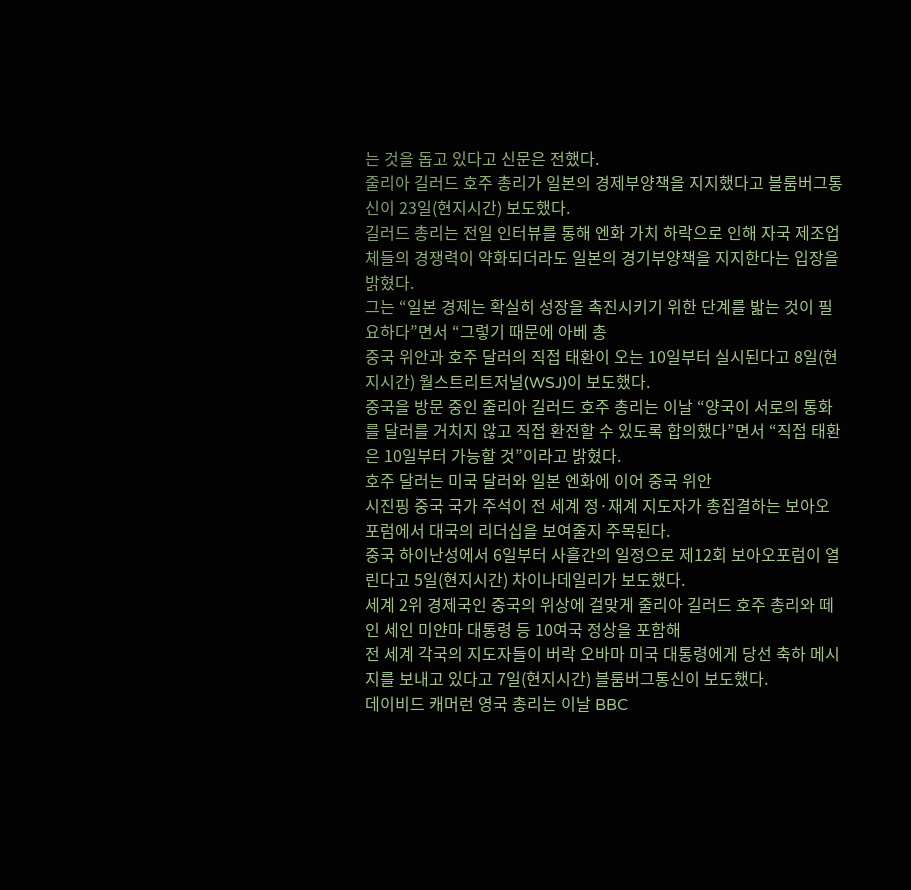는 것을 돕고 있다고 신문은 전했다.
줄리아 길러드 호주 총리가 일본의 경제부양책을 지지했다고 블룸버그통신이 23일(현지시간) 보도했다.
길러드 총리는 전일 인터뷰를 통해 엔화 가치 하락으로 인해 자국 제조업체들의 경쟁력이 약화되더라도 일본의 경기부양책을 지지한다는 입장을 밝혔다.
그는 “일본 경제는 확실히 성장을 촉진시키기 위한 단계를 밟는 것이 필요하다”면서 “그렇기 때문에 아베 총
중국 위안과 호주 달러의 직접 태환이 오는 10일부터 실시된다고 8일(현지시간) 월스트리트저널(WSJ)이 보도했다.
중국을 방문 중인 줄리아 길러드 호주 총리는 이날 “양국이 서로의 통화를 달러를 거치지 않고 직접 환전할 수 있도록 합의했다”면서 “직접 태환은 10일부터 가능할 것”이라고 밝혔다.
호주 달러는 미국 달러와 일본 엔화에 이어 중국 위안
시진핑 중국 국가 주석이 전 세계 정·재계 지도자가 총집결하는 보아오포럼에서 대국의 리더십을 보여줄지 주목된다.
중국 하이난성에서 6일부터 사흘간의 일정으로 제12회 보아오포럼이 열린다고 5일(현지시간) 차이나데일리가 보도했다.
세계 2위 경제국인 중국의 위상에 걸맞게 줄리아 길러드 호주 총리와 떼인 세인 미얀마 대통령 등 10여국 정상을 포함해
전 세계 각국의 지도자들이 버락 오바마 미국 대통령에게 당선 축하 메시지를 보내고 있다고 7일(현지시간) 블룸버그통신이 보도했다.
데이비드 캐머런 영국 총리는 이날 BBC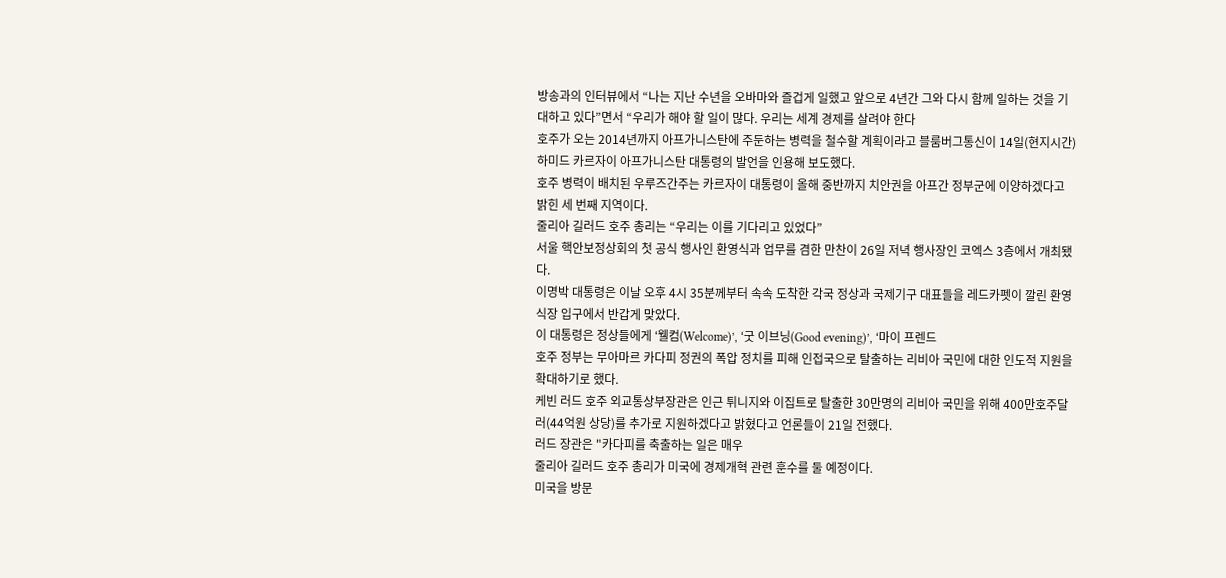방송과의 인터뷰에서 “나는 지난 수년을 오바마와 즐겁게 일했고 앞으로 4년간 그와 다시 함께 일하는 것을 기대하고 있다”면서 “우리가 해야 할 일이 많다. 우리는 세계 경제를 살려야 한다
호주가 오는 2014년까지 아프가니스탄에 주둔하는 병력을 철수할 계획이라고 블룸버그통신이 14일(현지시간) 하미드 카르자이 아프가니스탄 대통령의 발언을 인용해 보도했다.
호주 병력이 배치된 우루즈간주는 카르자이 대통령이 올해 중반까지 치안권을 아프간 정부군에 이양하겠다고 밝힌 세 번째 지역이다.
줄리아 길러드 호주 총리는 “우리는 이를 기다리고 있었다”
서울 핵안보정상회의 첫 공식 행사인 환영식과 업무를 겸한 만찬이 26일 저녁 행사장인 코엑스 3층에서 개최됐다.
이명박 대통령은 이날 오후 4시 35분께부터 속속 도착한 각국 정상과 국제기구 대표들을 레드카펫이 깔린 환영식장 입구에서 반갑게 맞았다.
이 대통령은 정상들에게 ‘웰컴(Welcome)’, ‘굿 이브닝(Good evening)’, ‘마이 프렌드
호주 정부는 무아마르 카다피 정권의 폭압 정치를 피해 인접국으로 탈출하는 리비아 국민에 대한 인도적 지원을 확대하기로 했다.
케빈 러드 호주 외교통상부장관은 인근 튀니지와 이집트로 탈출한 30만명의 리비아 국민을 위해 400만호주달러(44억원 상당)를 추가로 지원하겠다고 밝혔다고 언론들이 21일 전했다.
러드 장관은 "카다피를 축출하는 일은 매우
줄리아 길러드 호주 총리가 미국에 경제개혁 관련 훈수를 둘 예정이다.
미국을 방문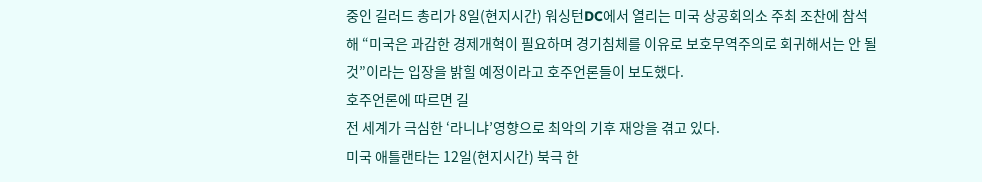중인 길러드 총리가 8일(현지시간) 워싱턴DC에서 열리는 미국 상공회의소 주최 조찬에 참석해 “미국은 과감한 경제개혁이 필요하며 경기침체를 이유로 보호무역주의로 회귀해서는 안 될 것”이라는 입장을 밝힐 예정이라고 호주언론들이 보도했다.
호주언론에 따르면 길
전 세계가 극심한 ‘라니냐’영향으로 최악의 기후 재앙을 겪고 있다.
미국 애틀랜타는 12일(현지시간) 북극 한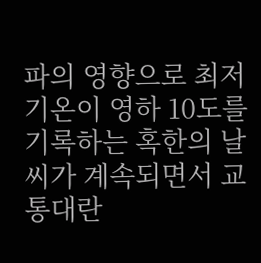파의 영향으로 최저기온이 영하 10도를 기록하는 혹한의 날씨가 계속되면서 교통대란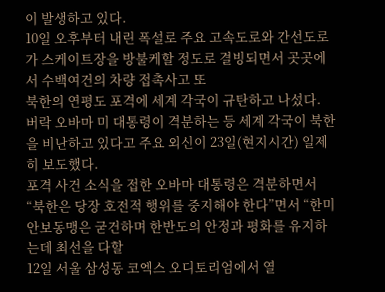이 발생하고 있다.
10일 오후부터 내린 폭설로 주요 고속도로와 간선도로가 스케이트장을 방불케할 정도로 결빙되면서 곳곳에서 수백여건의 차량 접촉사고 또
북한의 연평도 포격에 세계 각국이 규탄하고 나섰다.
버락 오바마 미 대통령이 격분하는 등 세계 각국이 북한을 비난하고 있다고 주요 외신이 23일(현지시간) 일제히 보도했다.
포격 사건 소식을 접한 오바마 대통령은 격분하면서 “북한은 당장 호전적 행위를 중지해야 한다”면서 “한미 안보동맹은 굳건하며 한반도의 안정과 평화를 유지하는데 최선을 다할
12일 서울 삼성동 코엑스 오디토리엄에서 열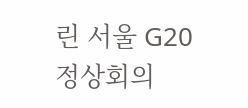린 서울 G20 정상회의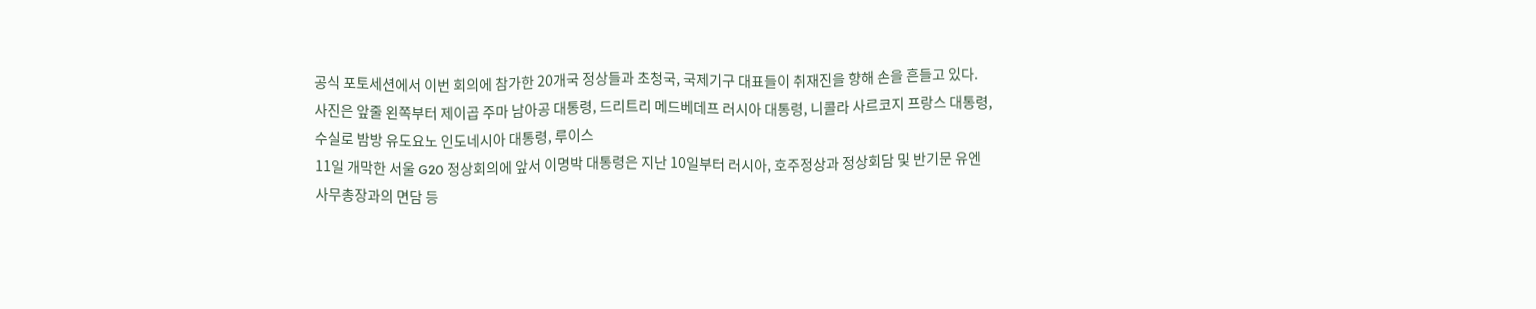공식 포토세션에서 이번 회의에 참가한 20개국 정상들과 초청국, 국제기구 대표들이 취재진을 향해 손을 흔들고 있다.
사진은 앞줄 왼쪽부터 제이곱 주마 남아공 대통령, 드리트리 메드베데프 러시아 대통령, 니콜라 사르코지 프랑스 대통령, 수실로 밤방 유도요노 인도네시아 대통령, 루이스
11일 개막한 서울 G20 정상회의에 앞서 이명박 대통령은 지난 10일부터 러시아, 호주정상과 정상회담 및 반기문 유엔 사무총장과의 면담 등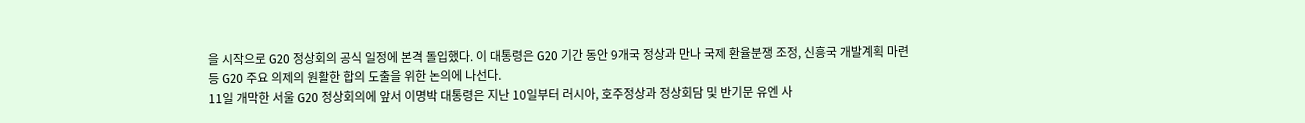을 시작으로 G20 정상회의 공식 일정에 본격 돌입했다. 이 대통령은 G20 기간 동안 9개국 정상과 만나 국제 환율분쟁 조정, 신흥국 개발계획 마련 등 G20 주요 의제의 원활한 합의 도출을 위한 논의에 나선다.
11일 개막한 서울 G20 정상회의에 앞서 이명박 대통령은 지난 10일부터 러시아, 호주정상과 정상회담 및 반기문 유엔 사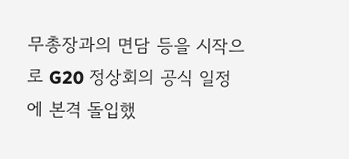무총장과의 면담 등을 시작으로 G20 정상회의 공식 일정에 본격 돌입했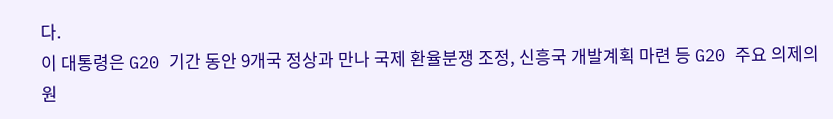다.
이 대통령은 G20 기간 동안 9개국 정상과 만나 국제 환율분쟁 조정, 신흥국 개발계획 마련 등 G20 주요 의제의 원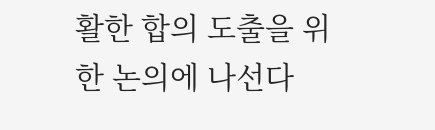활한 합의 도출을 위한 논의에 나선다